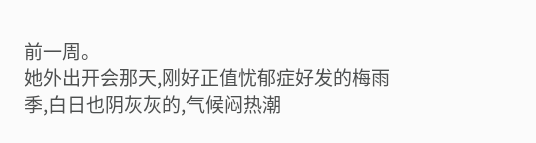前一周。
她外出开会那天,刚好正值忧郁症好发的梅雨季,白日也阴灰灰的,气候闷热潮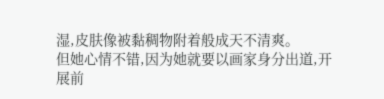湿,皮肤像被黏稠物附着般成天不清爽。
但她心情不错,因为她就要以画家身分出道,开展前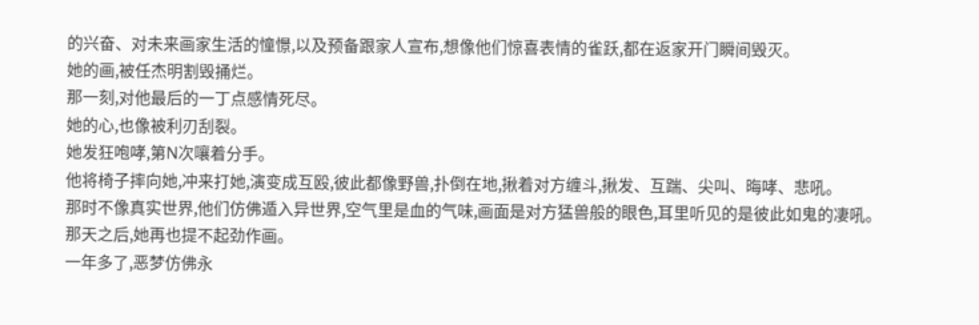的兴奋、对未来画家生活的憧憬,以及预备跟家人宣布,想像他们惊喜表情的雀跃,都在返家开门瞬间毁灭。
她的画,被任杰明割毁捅烂。
那一刻,对他最后的一丁点感情死尽。
她的心,也像被利刃刮裂。
她发狂咆哮,第N次嚷着分手。
他将椅子摔向她,冲来打她,演变成互殴,彼此都像野兽,扑倒在地,揪着对方缠斗,揪发、互踹、尖叫、晦哮、悲吼。
那时不像真实世界,他们仿佛遁入异世界,空气里是血的气味,画面是对方猛兽般的眼色,耳里听见的是彼此如鬼的凄吼。
那天之后,她再也提不起劲作画。
一年多了,恶梦仿佛永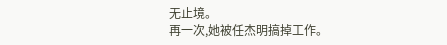无止境。
再一次,她被任杰明搞掉工作。